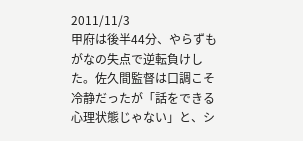2011/11/3
甲府は後半44分、やらずもがなの失点で逆転負けした。佐久間監督は口調こそ冷静だったが「話をできる心理状態じゃない」と、シ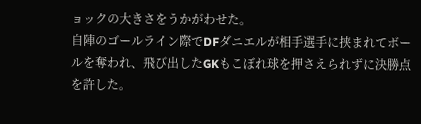ョックの大きさをうかがわせた。
自陣のゴールライン際でDFダニエルが相手選手に挟まれてボールを奪われ、飛び出したGKもこぼれ球を押さえられずに決勝点を許した。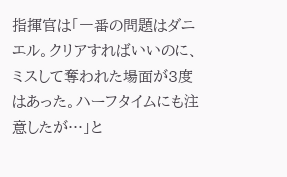指揮官は「一番の問題はダニエル。クリアすればいいのに、ミスして奪われた場面が3度はあった。ハーフタイムにも注意したが…」と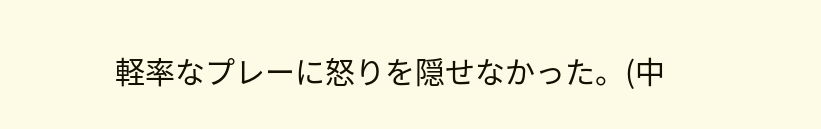軽率なプレーに怒りを隠せなかった。(中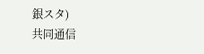銀スタ)
共同通信